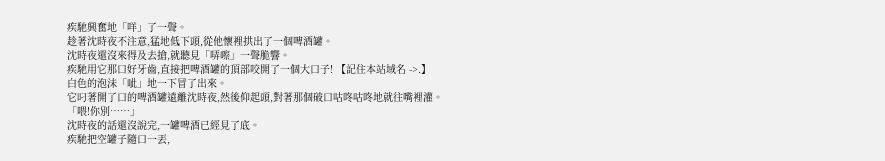疾馳興奮地「咩」了一聲。
趁著沈時夜不注意,猛地低下頭,從他懷裡拱出了一個啤酒罐。
沈時夜還沒來得及去搶,就聽見「哢嚓」一聲脆響。
疾馳用它那口好牙齒,直接把啤酒罐的頂部咬開了一個大口子! 【記住本站域名 ->.】
白色的泡沫「呲」地一下冒了出來。
它叼著開了口的啤酒罐遠離沈時夜,然後仰起頭,對著那個破口咕咚咕咚地就往嘴裡灌。
「喂!你別……」
沈時夜的話還沒說完,一罐啤酒已經見了底。
疾馳把空罐子隨口一丟,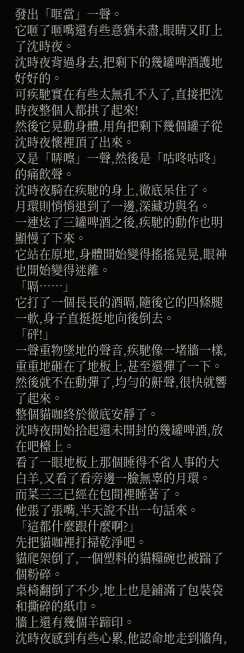發出「哐當」一聲。
它咂了咂嘴還有些意猶未盡,眼睛又盯上了沈時夜。
沈時夜背過身去,把剩下的幾罐啤酒護地好好的。
可疾馳實在有些太無孔不入了,直接把沈時夜整個人都拱了起來!
然後它晃動身體,用角把剩下幾個罐子從沈時夜懷裡頂了出來。
又是「哢嚓」一聲,然後是「咕咚咕咚」的痛飲聲。
沈時夜騎在疾馳的身上,徹底呆住了。
月環則悄悄退到了一邊,深藏功與名。
一連炫了三罐啤酒之後,疾馳的動作也明顯慢了下來。
它站在原地,身體開始變得搖搖晃晃,眼神也開始變得迷離。
「嗝……」
它打了一個長長的酒嗝,隨後它的四條腿一軟,身子直挺挺地向後倒去。
「砰!」
一聲重物墜地的聲音,疾馳像一堵牆一樣,重重地砸在了地板上,甚至還彈了一下。
然後就不在動彈了,均勻的鼾聲,很快就響了起來。
整個貓咖終於徹底安靜了。
沈時夜開始拾起還未開封的幾罐啤酒,放在吧檯上。
看了一眼地板上那個睡得不省人事的大白羊,又看了看旁邊一臉無辜的月環。
而菜三三已經在包間裡睡著了。
他張了張嘴,半天說不出一句話來。
「這都什麼跟什麼啊?」
先把貓咖裡打掃乾淨吧。
貓爬架倒了,一個塑料的貓糧碗也被踹了個粉碎。
桌椅翻倒了不少,地上也是鋪滿了包裝袋和撕碎的紙巾。
牆上還有幾個羊蹄印。
沈時夜感到有些心累,他認命地走到牆角,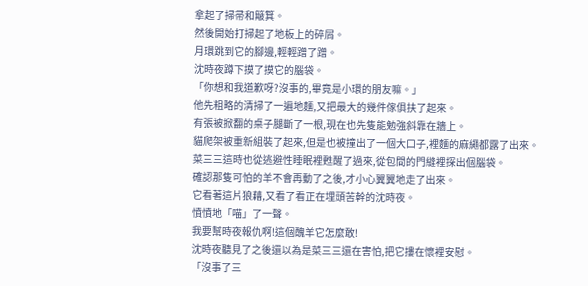拿起了掃帚和簸箕。
然後開始打掃起了地板上的碎屑。
月環跳到它的腳邊,輕輕蹭了蹭。
沈時夜蹲下摸了摸它的腦袋。
「你想和我道歉呀?沒事的,畢竟是小環的朋友嘛。」
他先粗略的清掃了一遍地麵,又把最大的幾件傢俱扶了起來。
有張被掀翻的桌子腿斷了一根,現在也先隻能勉強斜靠在牆上。
貓爬架被重新組裝了起來,但是也被撞出了一個大口子,裡麵的麻繩都露了出來。
菜三三這時也從逃避性睡眠裡甦醒了過來,從包間的門縫裡探出個腦袋。
確認那隻可怕的羊不會再動了之後,才小心翼翼地走了出來。
它看著這片狼藉,又看了看正在埋頭苦幹的沈時夜。
憤憤地「喵」了一聲。
我要幫時夜報仇啊!這個醜羊它怎麼敢!
沈時夜聽見了之後還以為是菜三三還在害怕,把它摟在懷裡安慰。
「沒事了三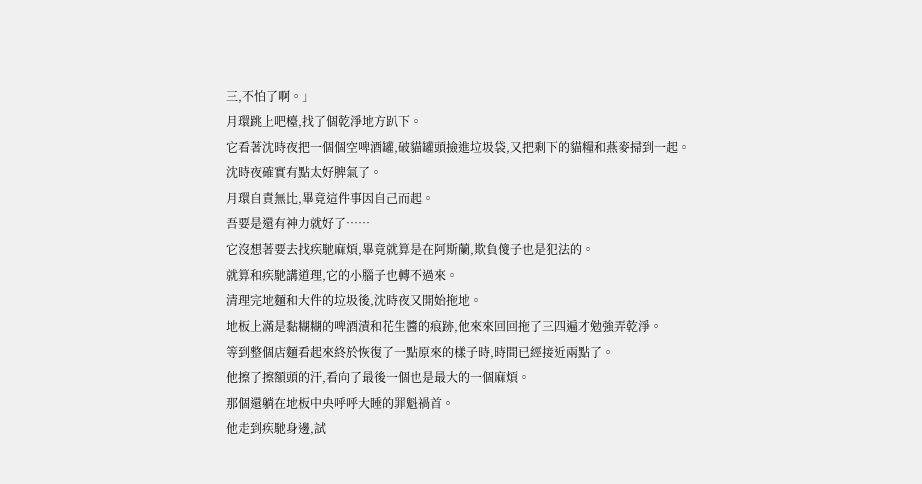三,不怕了啊。」
月環跳上吧檯,找了個乾淨地方趴下。
它看著沈時夜把一個個空啤酒罐,破貓罐頭撿進垃圾袋,又把剩下的貓糧和燕麥掃到一起。
沈時夜確實有點太好脾氣了。
月環自責無比,畢竟這件事因自己而起。
吾要是還有神力就好了……
它沒想著要去找疾馳麻煩,畢竟就算是在阿斯蘭,欺負傻子也是犯法的。
就算和疾馳講道理,它的小腦子也轉不過來。
清理完地麵和大件的垃圾後,沈時夜又開始拖地。
地板上滿是黏糊糊的啤酒漬和花生醬的痕跡,他來來回回拖了三四遍才勉強弄乾淨。
等到整個店麵看起來終於恢復了一點原來的樣子時,時間已經接近兩點了。
他擦了擦額頭的汗,看向了最後一個也是最大的一個麻煩。
那個還躺在地板中央呼呼大睡的罪魁禍首。
他走到疾馳身邊,試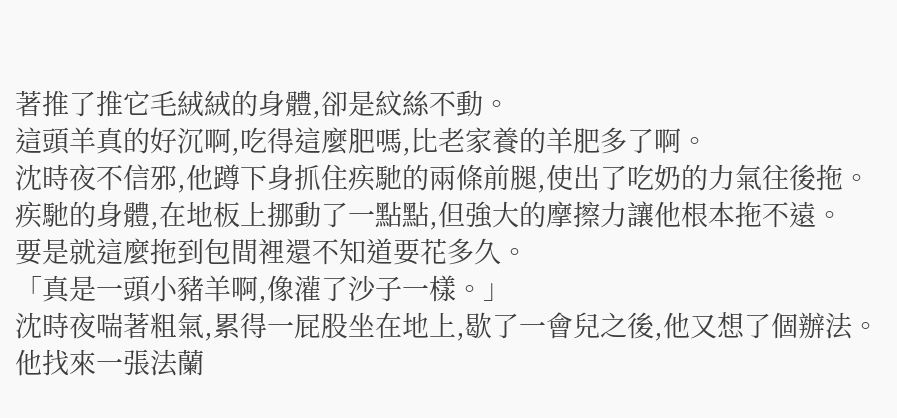著推了推它毛絨絨的身體,卻是紋絲不動。
這頭羊真的好沉啊,吃得這麼肥嗎,比老家養的羊肥多了啊。
沈時夜不信邪,他蹲下身抓住疾馳的兩條前腿,使出了吃奶的力氣往後拖。
疾馳的身體,在地板上挪動了一點點,但強大的摩擦力讓他根本拖不遠。
要是就這麼拖到包間裡還不知道要花多久。
「真是一頭小豬羊啊,像灌了沙子一樣。」
沈時夜喘著粗氣,累得一屁股坐在地上,歇了一會兒之後,他又想了個辦法。
他找來一張法蘭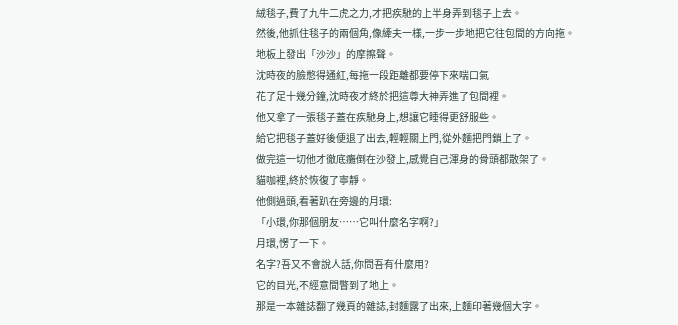絨毯子,費了九牛二虎之力,才把疾馳的上半身弄到毯子上去。
然後,他抓住毯子的兩個角,像縴夫一樣,一步一步地把它往包間的方向拖。
地板上發出「沙沙」的摩擦聲。
沈時夜的臉憋得通紅,每拖一段距離都要停下來喘口氣
花了足十幾分鐘,沈時夜才終於把這尊大神弄進了包間裡。
他又拿了一張毯子蓋在疾馳身上,想讓它睡得更舒服些。
給它把毯子蓋好後便退了出去,輕輕關上門,從外麵把門鎖上了。
做完這一切他才徹底癱倒在沙發上,感覺自己渾身的骨頭都散架了。
貓咖裡,終於恢復了寧靜。
他側過頭,看著趴在旁邊的月環:
「小環,你那個朋友……它叫什麼名字啊?」
月環,愣了一下。
名字?吾又不會說人話,你問吾有什麼用?
它的目光,不經意間瞥到了地上。
那是一本雜誌翻了幾頁的雜誌,封麵露了出來,上麵印著幾個大字。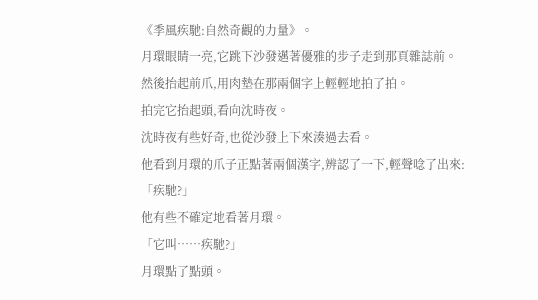《季風疾馳:自然奇觀的力量》。
月環眼睛一亮,它跳下沙發邁著優雅的步子走到那頁雜誌前。
然後抬起前爪,用肉墊在那兩個字上輕輕地拍了拍。
拍完它抬起頭,看向沈時夜。
沈時夜有些好奇,也從沙發上下來湊過去看。
他看到月環的爪子正點著兩個漢字,辨認了一下,輕聲唸了出來:
「疾馳?」
他有些不確定地看著月環。
「它叫……疾馳?」
月環點了點頭。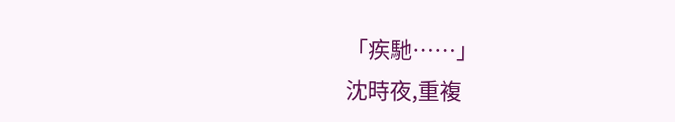「疾馳……」
沈時夜,重複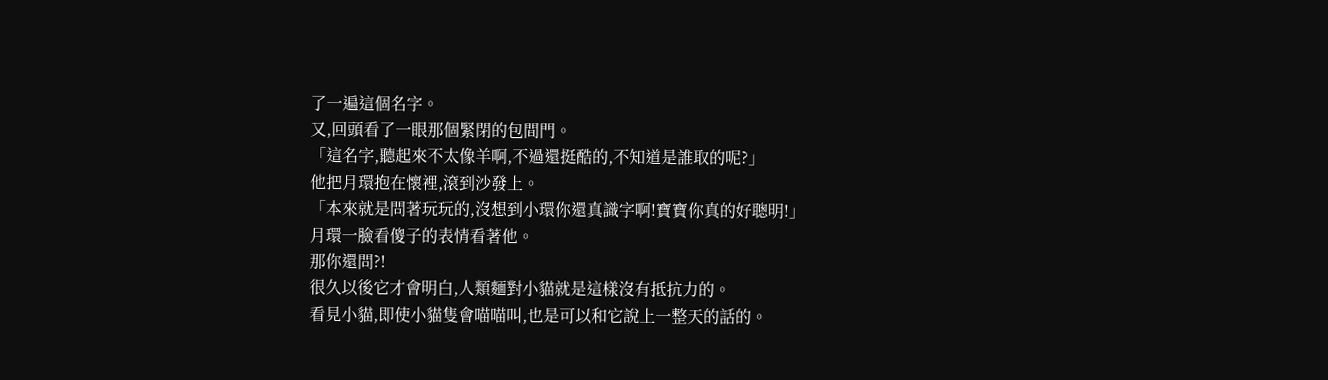了一遍這個名字。
又,回頭看了一眼那個緊閉的包間門。
「這名字,聽起來不太像羊啊,不過還挺酷的,不知道是誰取的呢?」
他把月環抱在懷裡,滾到沙發上。
「本來就是問著玩玩的,沒想到小環你還真識字啊!寶寶你真的好聰明!」
月環一臉看傻子的表情看著他。
那你還問?!
很久以後它才會明白,人類麵對小貓就是這樣沒有抵抗力的。
看見小貓,即使小貓隻會喵喵叫,也是可以和它說上一整天的話的。